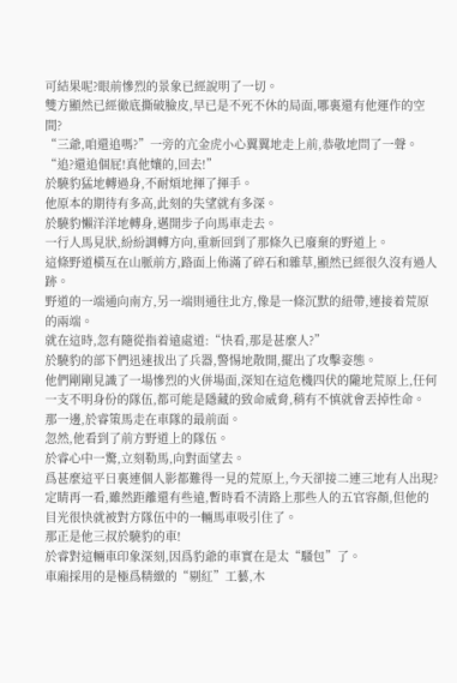可結果呢?眼前慘烈的景象已經說明了一切。
雙方顯然已經徹底撕破臉皮,早已是不死不休的局面,哪裏還有他運作的空間?
“三爺,咱還追嗎?”一旁的亢金虎小心翼翼地走上前,恭敬地問了一聲。
“追?還追個屁!真他孃的,回去!”
於驍豹猛地轉過身,不耐煩地揮了揮手。
他原本的期待有多高,此刻的失望就有多深。
於驍豹懶洋洋地轉身,邁開步子向馬車走去。
一行人馬見狀,紛紛調轉方向,重新回到了那條久已廢棄的野道上。
這條野道橫亙在山脈前方,路面上佈滿了碎石和雜草,顯然已經很久沒有過人跡。
野道的一端通向南方,另一端則通往北方,像是一條沉默的紐帶,連接着荒原的兩端。
就在這時,忽有隨從指着遠處道:“快看,那是甚麼人?”
於驍豹的部下們迅速拔出了兵器,警惕地散開,擺出了攻擊姿態。
他們剛剛見識了一場慘烈的火併場面,深知在這危機四伏的隴地荒原上,任何一支不明身份的隊伍,都可能是隱藏的致命威脅,稍有不慎就會丟掉性命。
那一邊,於睿策馬走在車隊的最前面。
忽然,他看到了前方野道上的隊伍。
於睿心中一驚,立刻勒馬,向對面望去。
爲甚麼這平日裏連個人影都難得一見的荒原上,今天卻接二連三地有人出現?
定睛再一看,雖然距離還有些遠,暫時看不清路上那些人的五官容顏,但他的目光很快就被對方隊伍中的一輛馬車吸引住了。
那正是他三叔於驍豹的車!
於睿對這輛車印象深刻,因爲豹爺的車實在是太“騷包”了。
車廂採用的是極爲精緻的“剔紅”工藝,木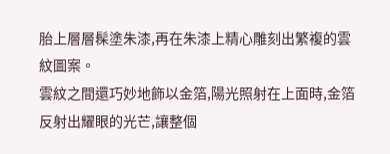胎上層層髹塗朱漆,再在朱漆上精心雕刻出繁複的雲紋圖案。
雲紋之間還巧妙地飾以金箔,陽光照射在上面時,金箔反射出耀眼的光芒,讓整個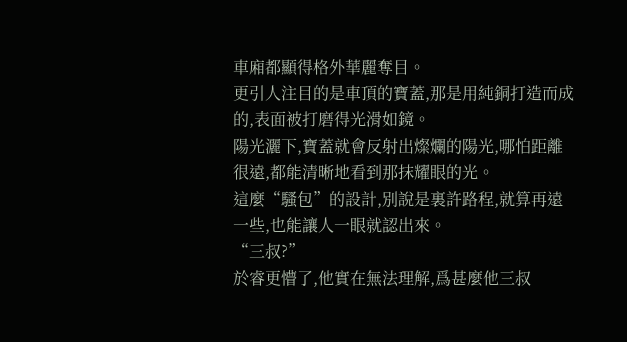車廂都顯得格外華麗奪目。
更引人注目的是車頂的寶蓋,那是用純銅打造而成的,表面被打磨得光滑如鏡。
陽光灑下,寶蓋就會反射出燦爛的陽光,哪怕距離很遠,都能清晰地看到那抹耀眼的光。
這麼“騷包”的設計,別說是裏許路程,就算再遠一些,也能讓人一眼就認出來。
“三叔?”
於睿更懵了,他實在無法理解,爲甚麼他三叔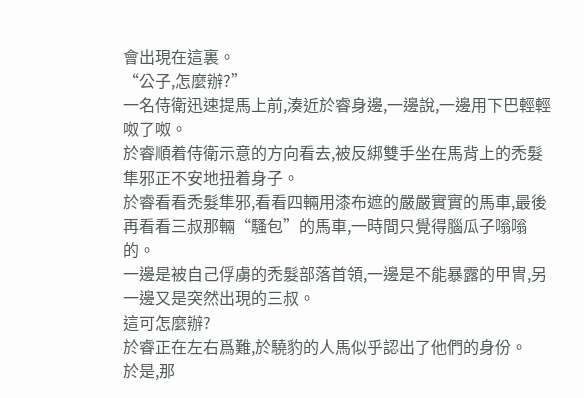會出現在這裏。
“公子,怎麼辦?”
一名侍衛迅速提馬上前,湊近於睿身邊,一邊說,一邊用下巴輕輕呶了呶。
於睿順着侍衛示意的方向看去,被反綁雙手坐在馬背上的禿髮隼邪正不安地扭着身子。
於睿看看禿髮隼邪,看看四輛用漆布遮的嚴嚴實實的馬車,最後再看看三叔那輛“騷包”的馬車,一時間只覺得腦瓜子嗡嗡的。
一邊是被自己俘虜的禿髮部落首領,一邊是不能暴露的甲冑,另一邊又是突然出現的三叔。
這可怎麼辦?
於睿正在左右爲難,於驍豹的人馬似乎認出了他們的身份。
於是,那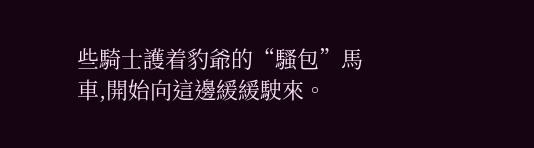些騎士護着豹爺的“騷包”馬車,開始向這邊緩緩駛來。